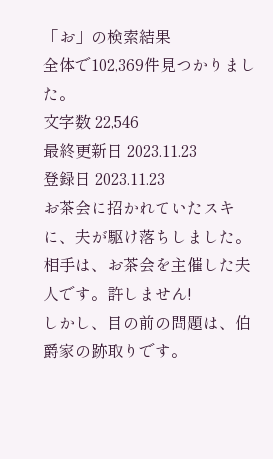「お」の検索結果
全体で102,369件見つかりました。
文字数 22,546
最終更新日 2023.11.23
登録日 2023.11.23
お茶会に招かれていたスキに、夫が駆け落ちしました。相手は、お茶会を主催した夫人です。許しません!
しかし、目の前の問題は、伯爵家の跡取りです。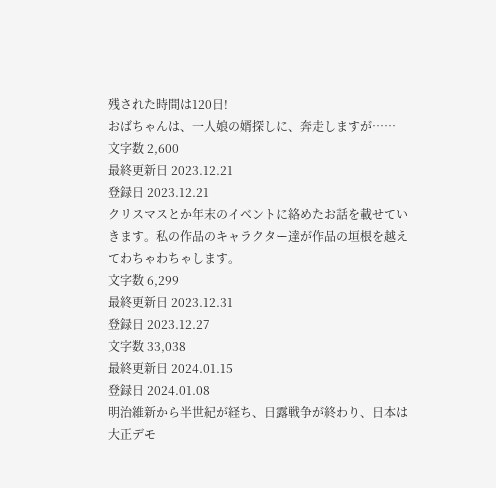残された時間は120日!
おばちゃんは、一人娘の婿探しに、奔走しますが……
文字数 2,600
最終更新日 2023.12.21
登録日 2023.12.21
クリスマスとか年末のイベントに絡めたお話を載せていきます。私の作品のキャラクター達が作品の垣根を越えてわちゃわちゃします。
文字数 6,299
最終更新日 2023.12.31
登録日 2023.12.27
文字数 33,038
最終更新日 2024.01.15
登録日 2024.01.08
明治維新から半世紀が経ち、日露戦争が終わり、日本は大正デモ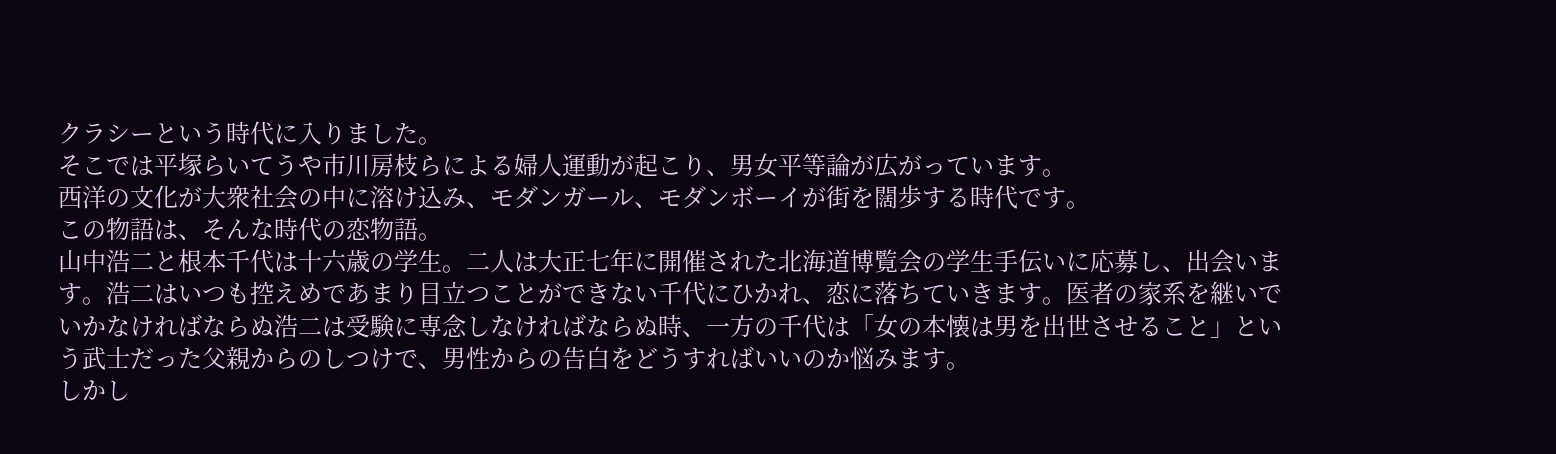クラシーという時代に入りました。
そこでは平塚らいてうや市川房枝らによる婦人運動が起こり、男女平等論が広がっています。
西洋の文化が大衆社会の中に溶け込み、モダンガール、モダンボーイが街を闊歩する時代です。
この物語は、そんな時代の恋物語。
山中浩二と根本千代は十六歳の学生。二人は大正七年に開催された北海道博覧会の学生手伝いに応募し、出会います。浩二はいつも控えめであまり目立つことができない千代にひかれ、恋に落ちていきます。医者の家系を継いでいかなければならぬ浩二は受験に専念しなければならぬ時、一方の千代は「女の本懐は男を出世させること」という武士だった父親からのしつけで、男性からの告白をどうすればいいのか悩みます。
しかし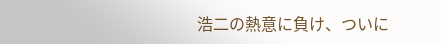浩二の熱意に負け、ついに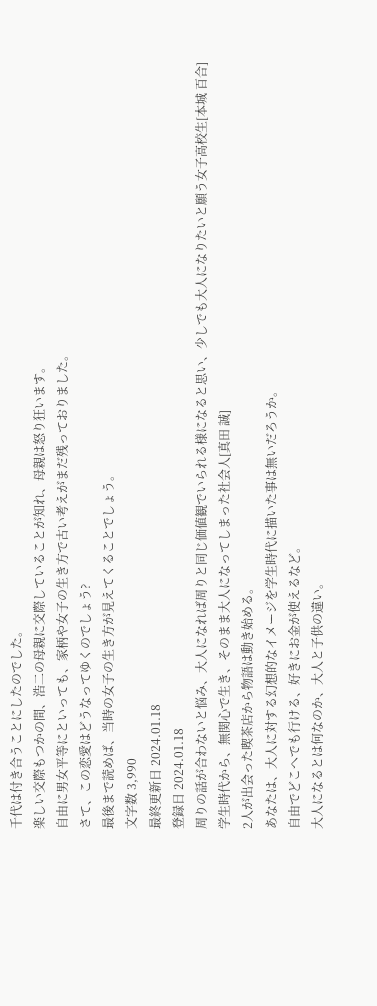千代は付き合うことにしたのでした。
楽しい交際もつかの間、浩二の母親に交際していることが知れ、母親は怒り狂います。
自由に男女平等にといっても、家柄や女子の生き方で古い考えがまだ残っておりました。
さて、この恋愛はどうなってゆくのでしょう?
最後まで読めば、当時の女子の生き方が見えてくることでしょう。
文字数 3,990
最終更新日 2024.01.18
登録日 2024.01.18
周りの話が合わないと悩み、大人になれば周りと同じ価値観でいられる様になると思い、少しでも大人になりたいと願う女子高校生[本城 百合]
学生時代から、無関心で生き、そのまま大人になってしまった社会人[真田 誠]
2人が出会った喫茶店から物語は動き始める。
あなたは、大人に対する幻想的なイメージを学生時代に描いた事は無いだろうか。
自由でどこへでも行ける、好きにお金が使えるなど。
大人になるとは何なのか、大人と子供の違い。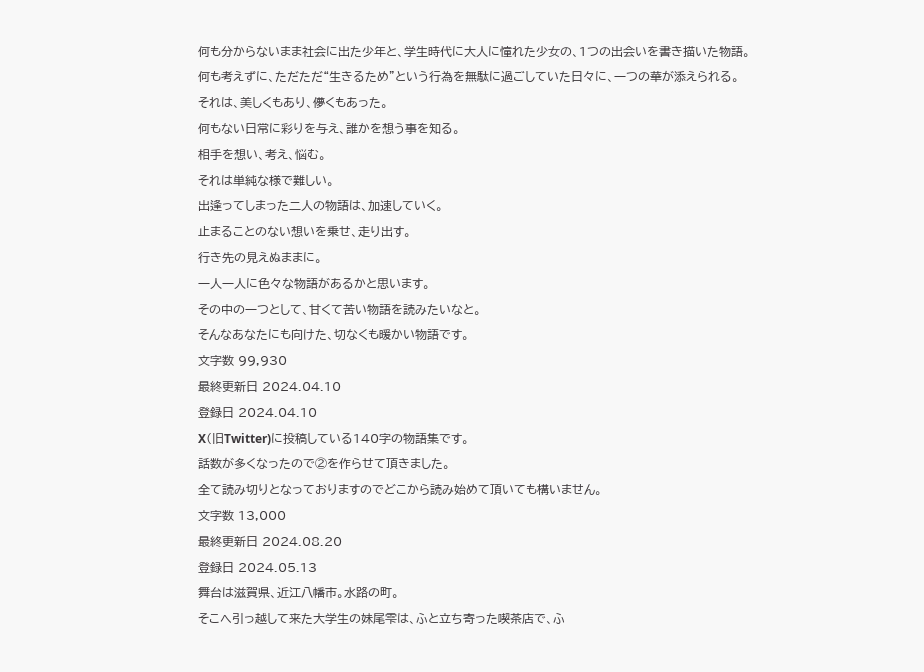何も分からないまま社会に出た少年と、学生時代に大人に憧れた少女の、1つの出会いを書き描いた物語。
何も考えずに、ただただ“生きるため”という行為を無駄に過ごしていた日々に、一つの華が添えられる。
それは、美しくもあり、儚くもあった。
何もない日常に彩りを与え、誰かを想う事を知る。
相手を想い、考え、悩む。
それは単純な様で難しい。
出逢ってしまった二人の物語は、加速していく。
止まることのない想いを乗せ、走り出す。
行き先の見えぬままに。
一人一人に色々な物語があるかと思います。
その中の一つとして、甘くて苦い物語を読みたいなと。
そんなあなたにも向けた、切なくも暖かい物語です。
文字数 99,930
最終更新日 2024.04.10
登録日 2024.04.10
X(旧Twitter)に投稿している140字の物語集です。
話数が多くなったので②を作らせて頂きました。
全て読み切りとなっておりますのでどこから読み始めて頂いても構いません。
文字数 13,000
最終更新日 2024.08.20
登録日 2024.05.13
舞台は滋賀県、近江八幡市。水路の町。
そこへ引っ越して来た大学生の妹尾雫は、ふと立ち寄った喫茶店で、ふ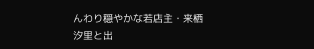んわり穏やかな若店主・来栖汐里と出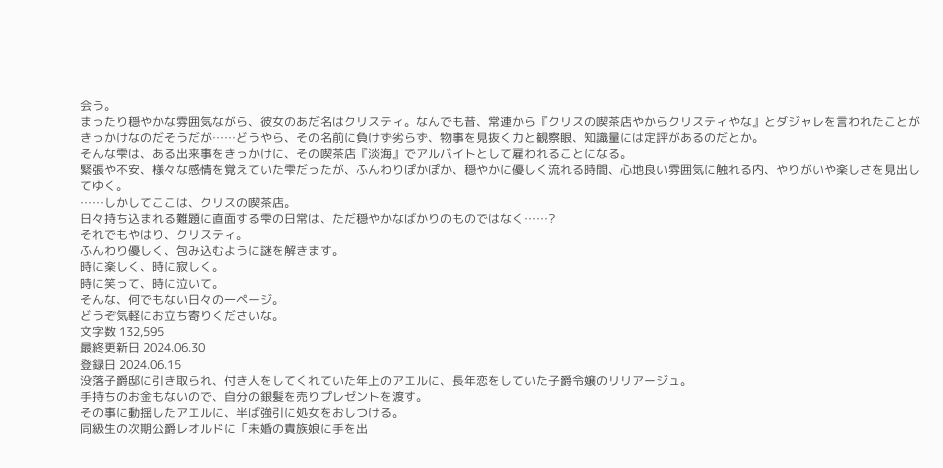会う。
まったり穏やかな雰囲気ながら、彼女のあだ名はクリスティ。なんでも昔、常連から『クリスの喫茶店やからクリスティやな』とダジャレを言われたことがきっかけなのだそうだが……どうやら、その名前に負けず劣らず、物事を見抜く力と観察眼、知識量には定評があるのだとか。
そんな雫は、ある出来事をきっかけに、その喫茶店『淡海』でアルバイトとして雇われることになる。
緊張や不安、様々な感情を覚えていた雫だったが、ふんわりぽかぽか、穏やかに優しく流れる時間、心地良い雰囲気に触れる内、やりがいや楽しさを見出してゆく。
……しかしてここは、クリスの喫茶店。
日々持ち込まれる難題に直面する雫の日常は、ただ穏やかなばかりのものではなく……?
それでもやはり、クリスティ。
ふんわり優しく、包み込むように謎を解きます。
時に楽しく、時に寂しく。
時に笑って、時に泣いて。
そんな、何でもない日々の一ページ。
どうぞ気軽にお立ち寄りくださいな。
文字数 132,595
最終更新日 2024.06.30
登録日 2024.06.15
没落子爵邸に引き取られ、付き人をしてくれていた年上のアエルに、長年恋をしていた子爵令嬢のリリアージュ。
手持ちのお金もないので、自分の銀髪を売りプレゼントを渡す。
その事に動揺したアエルに、半ば強引に処女をおしつける。
同級生の次期公爵レオルドに「未婚の貴族娘に手を出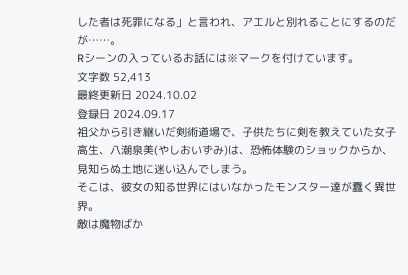した者は死罪になる」と言われ、アエルと別れることにするのだが……。
Rシーンの入っているお話には※マークを付けています。
文字数 52,413
最終更新日 2024.10.02
登録日 2024.09.17
祖父から引き継いだ剣術道場で、子供たちに剣を教えていた女子高生、八潮泉美(やしおいずみ)は、恐怖体験のショックからか、見知らぬ土地に迷い込んでしまう。
そこは、彼女の知る世界にはいなかったモンスター達が蠢く異世界。
敵は魔物ばか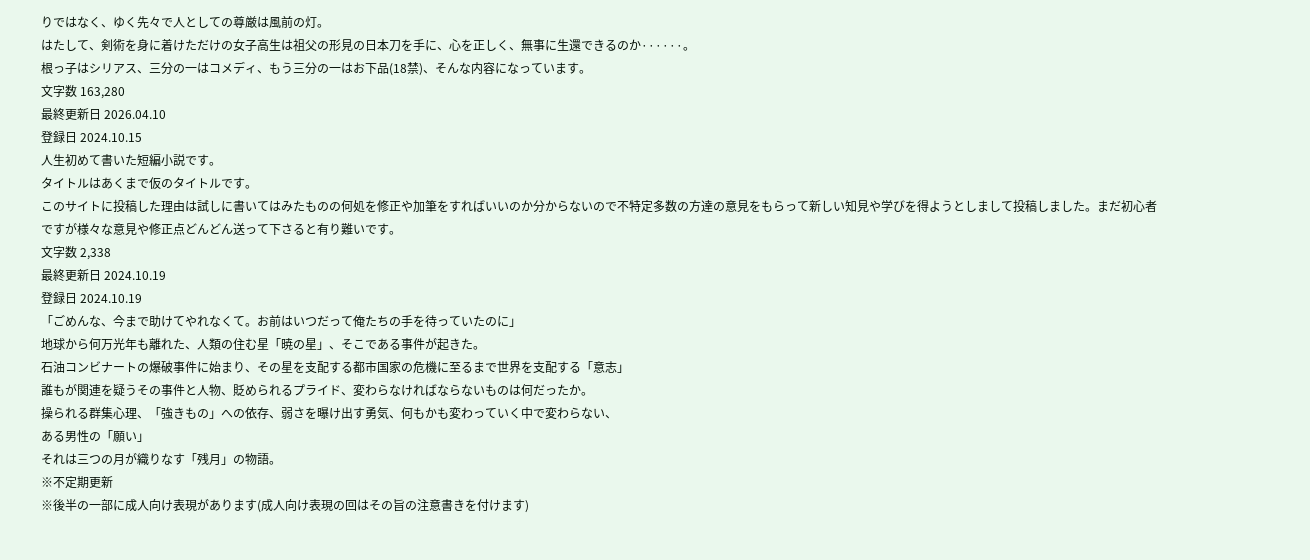りではなく、ゆく先々で人としての尊厳は風前の灯。
はたして、剣術を身に着けただけの女子高生は祖父の形見の日本刀を手に、心を正しく、無事に生還できるのか······。
根っ子はシリアス、三分の一はコメディ、もう三分の一はお下品(18禁)、そんな内容になっています。
文字数 163,280
最終更新日 2026.04.10
登録日 2024.10.15
人生初めて書いた短編小説です。
タイトルはあくまで仮のタイトルです。
このサイトに投稿した理由は試しに書いてはみたものの何処を修正や加筆をすればいいのか分からないので不特定多数の方達の意見をもらって新しい知見や学びを得ようとしまして投稿しました。まだ初心者ですが様々な意見や修正点どんどん送って下さると有り難いです。
文字数 2,338
最終更新日 2024.10.19
登録日 2024.10.19
「ごめんな、今まで助けてやれなくて。お前はいつだって俺たちの手を待っていたのに」
地球から何万光年も離れた、人類の住む星「暁の星」、そこである事件が起きた。
石油コンビナートの爆破事件に始まり、その星を支配する都市国家の危機に至るまで世界を支配する「意志」
誰もが関連を疑うその事件と人物、貶められるプライド、変わらなければならないものは何だったか。
操られる群集心理、「強きもの」への依存、弱さを曝け出す勇気、何もかも変わっていく中で変わらない、
ある男性の「願い」
それは三つの月が織りなす「残月」の物語。
※不定期更新
※後半の一部に成人向け表現があります(成人向け表現の回はその旨の注意書きを付けます)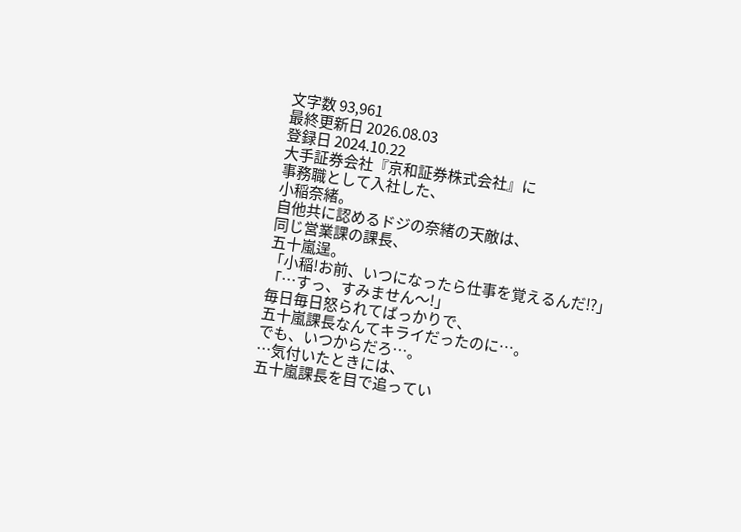文字数 93,961
最終更新日 2026.08.03
登録日 2024.10.22
大手証券会社『京和証券株式会社』に
事務職として入社した、
小稲奈緒。
自他共に認めるドジの奈緒の天敵は、
同じ営業課の課長、
五十嵐逞。
「小稲!お前、いつになったら仕事を覚えるんだ⁉」
「…すっ、すみません〜!」
毎日毎日怒られてばっかりで、
五十嵐課長なんてキライだったのに…。
でも、いつからだろ…。
…気付いたときには、
五十嵐課長を目で追ってい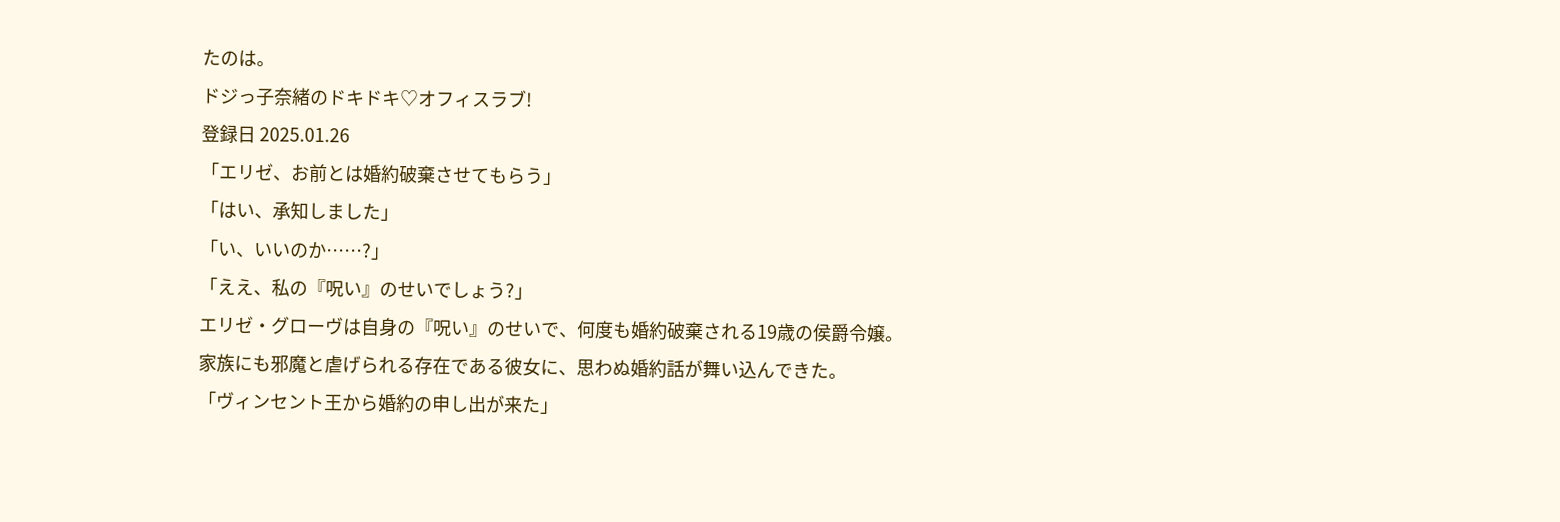たのは。
ドジっ子奈緒のドキドキ♡オフィスラブ!
登録日 2025.01.26
「エリゼ、お前とは婚約破棄させてもらう」
「はい、承知しました」
「い、いいのか……?」
「ええ、私の『呪い』のせいでしょう?」
エリゼ・グローヴは自身の『呪い』のせいで、何度も婚約破棄される19歳の侯爵令嬢。
家族にも邪魔と虐げられる存在である彼女に、思わぬ婚約話が舞い込んできた。
「ヴィンセント王から婚約の申し出が来た」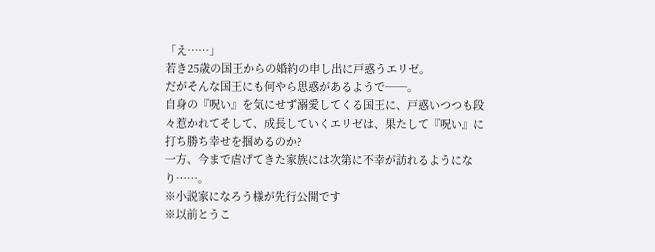「え……」
若き25歳の国王からの婚約の申し出に戸惑うエリゼ。
だがそんな国王にも何やら思惑があるようで──。
自身の『呪い』を気にせず溺愛してくる国王に、戸惑いつつも段々惹かれてそして、成長していくエリゼは、果たして『呪い』に打ち勝ち幸せを掴めるのか?
一方、今まで虐げてきた家族には次第に不幸が訪れるようになり……。
※小説家になろう様が先行公開です
※以前とうこ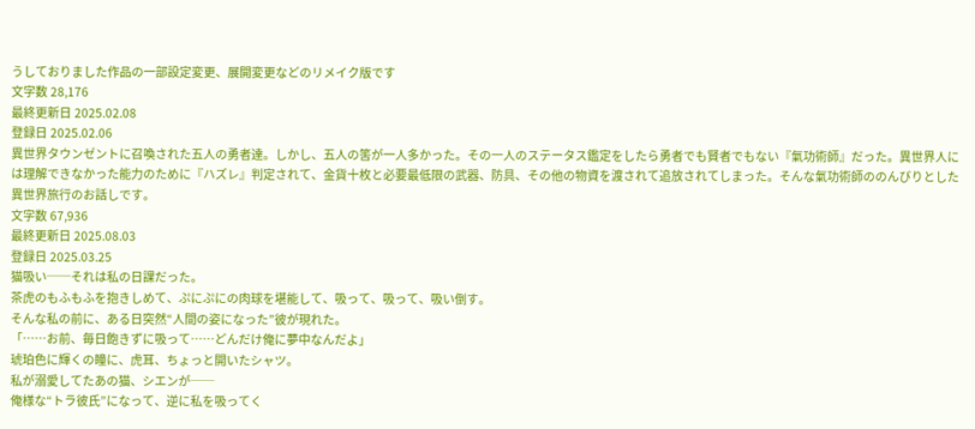うしておりました作品の一部設定変更、展開変更などのリメイク版です
文字数 28,176
最終更新日 2025.02.08
登録日 2025.02.06
異世界タウンゼントに召喚された五人の勇者達。しかし、五人の筈が一人多かった。その一人のステータス鑑定をしたら勇者でも賢者でもない『氣功術師』だった。異世界人には理解できなかった能力のために『ハズレ』判定されて、金貨十枚と必要最低限の武器、防具、その他の物資を渡されて追放されてしまった。そんな氣功術師ののんびりとした異世界旅行のお話しです。
文字数 67,936
最終更新日 2025.08.03
登録日 2025.03.25
猫吸い──それは私の日課だった。
茶虎のもふもふを抱きしめて、ぷにぷにの肉球を堪能して、吸って、吸って、吸い倒す。
そんな私の前に、ある日突然“人間の姿になった”彼が現れた。
「……お前、毎日飽きずに吸って……どんだけ俺に夢中なんだよ」
琥珀色に輝くの瞳に、虎耳、ちょっと開いたシャツ。
私が溺愛してたあの猫、シエンが──
俺様な“トラ彼氏”になって、逆に私を吸ってく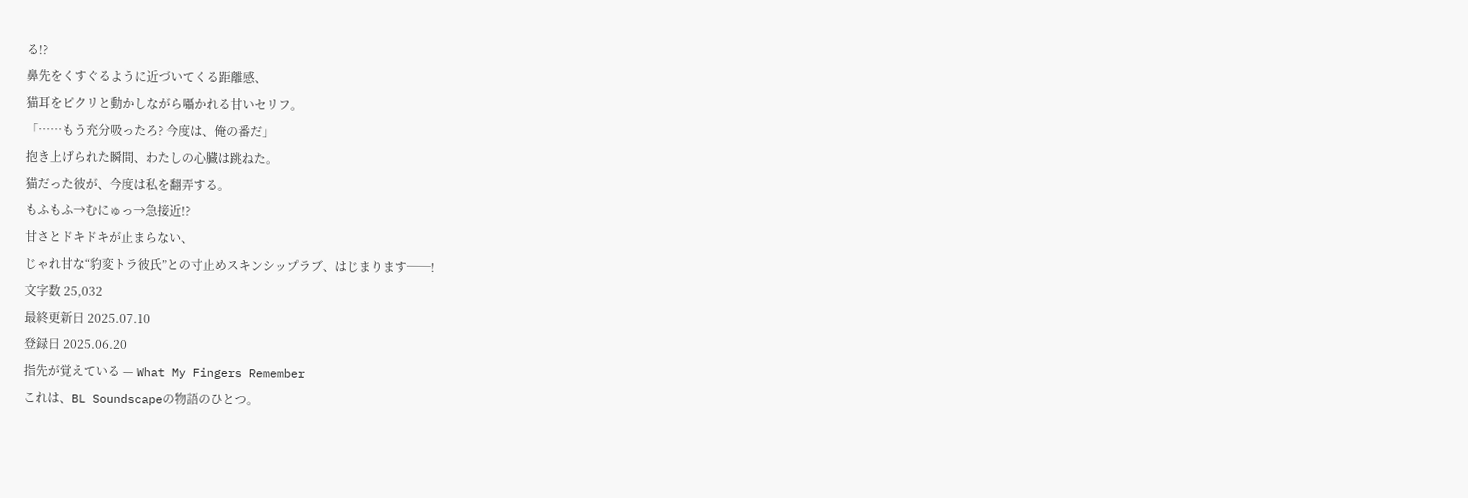る!?
鼻先をくすぐるように近づいてくる距離感、
猫耳をピクリと動かしながら囁かれる甘いセリフ。
「……もう充分吸ったろ? 今度は、俺の番だ」
抱き上げられた瞬間、わたしの心臓は跳ねた。
猫だった彼が、今度は私を翻弄する。
もふもふ→むにゅっ→急接近!?
甘さとドキドキが止まらない、
じゃれ甘な“豹変トラ彼氏”との寸止めスキンシップラブ、はじまります──!
文字数 25,032
最終更新日 2025.07.10
登録日 2025.06.20
指先が覚えている — What My Fingers Remember
これは、BL Soundscapeの物語のひとつ。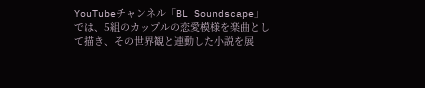YouTubeチャンネル「BL Soundscape」では、5組のカップルの恋愛模様を楽曲として描き、その世界観と連動した小説を展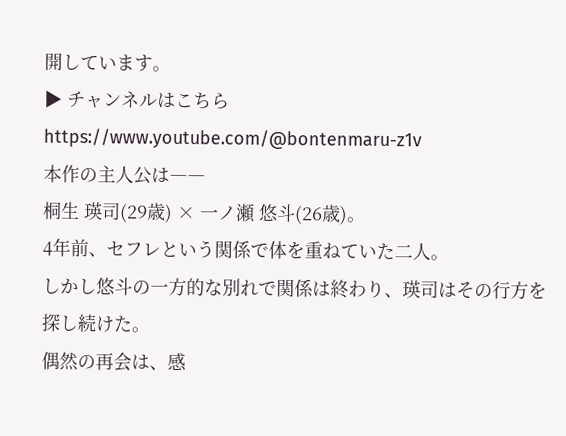開しています。
▶ チャンネルはこちら
https://www.youtube.com/@bontenmaru-z1v
本作の主人公は――
桐生 瑛司(29歳) × 一ノ瀬 悠斗(26歳)。
4年前、セフレという関係で体を重ねていた二人。
しかし悠斗の一方的な別れで関係は終わり、瑛司はその行方を探し続けた。
偶然の再会は、感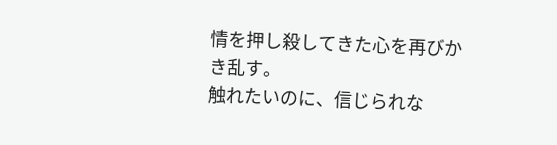情を押し殺してきた心を再びかき乱す。
触れたいのに、信じられな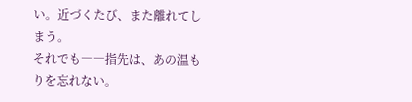い。近づくたび、また離れてしまう。
それでも――指先は、あの温もりを忘れない。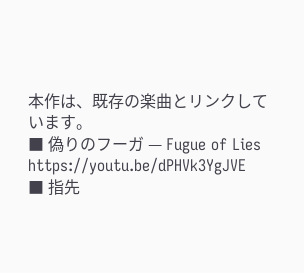本作は、既存の楽曲とリンクしています。
■ 偽りのフーガ — Fugue of Lies
https://youtu.be/dPHVk3YgJVE
■ 指先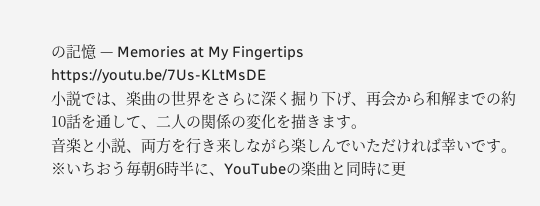の記憶 — Memories at My Fingertips
https://youtu.be/7Us-KLtMsDE
小説では、楽曲の世界をさらに深く掘り下げ、再会から和解までの約10話を通して、二人の関係の変化を描きます。
音楽と小説、両方を行き来しながら楽しんでいただければ幸いです。
※いちおう毎朝6時半に、YouTubeの楽曲と同時に更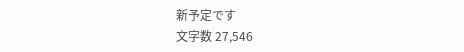新予定です
文字数 27,546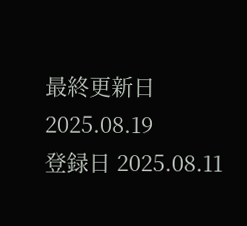最終更新日 2025.08.19
登録日 2025.08.11